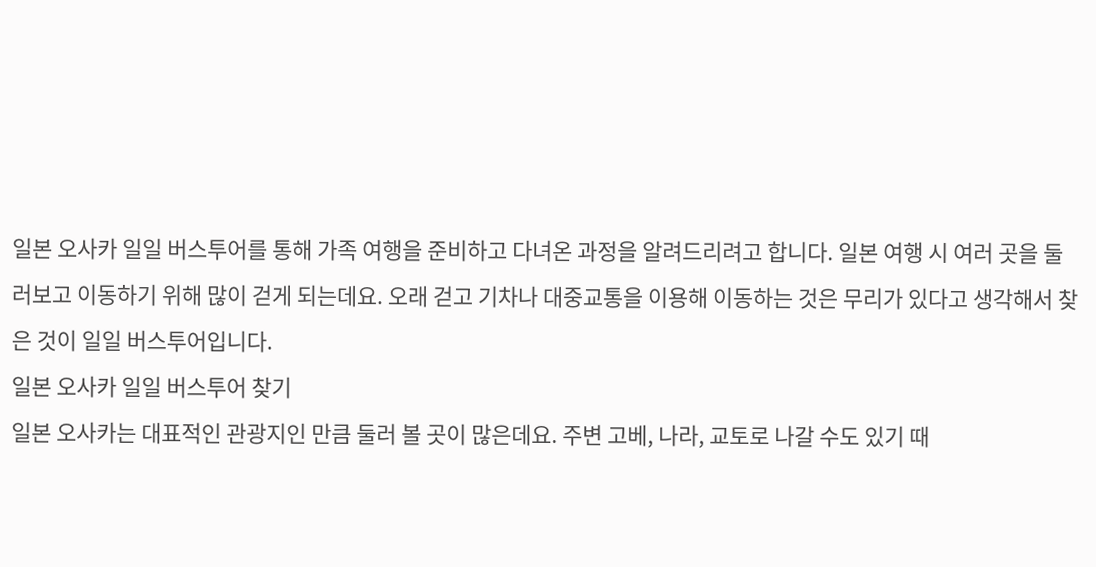일본 오사카 일일 버스투어를 통해 가족 여행을 준비하고 다녀온 과정을 알려드리려고 합니다. 일본 여행 시 여러 곳을 둘러보고 이동하기 위해 많이 걷게 되는데요. 오래 걷고 기차나 대중교통을 이용해 이동하는 것은 무리가 있다고 생각해서 찾은 것이 일일 버스투어입니다.
일본 오사카 일일 버스투어 찾기
일본 오사카는 대표적인 관광지인 만큼 둘러 볼 곳이 많은데요. 주변 고베, 나라, 교토로 나갈 수도 있기 때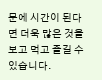문에 시간이 된다면 더욱 많은 것을 보고 먹고 즐길 수 있습니다.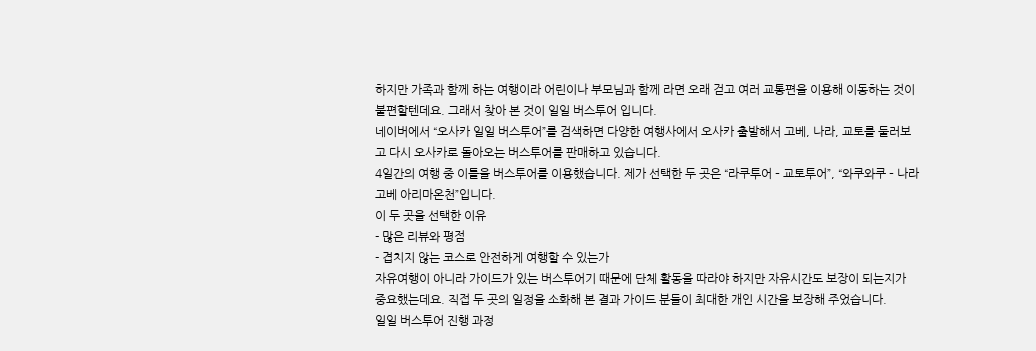하지만 가족과 함께 하는 여행이라 어린이나 부모님과 함께 라면 오래 걷고 여러 교통편을 이용해 이동하는 것이 불편할텐데요. 그래서 찾아 본 것이 일일 버스투어 입니다.
네이버에서 “오사카 일일 버스투어”를 검색하면 다양한 여행사에서 오사카 출발해서 고베, 나라, 교토를 둘러보고 다시 오사카로 돌아오는 버스투어를 판매하고 있습니다.
4일간의 여행 중 이틀을 버스투어를 이용했습니다. 제가 선택한 두 곳은 “라쿠투어 – 교토투어”, “와쿠와쿠 – 나라 고베 아리마온천”입니다.
이 두 곳을 선택한 이유
- 많은 리뷰와 평점
- 겹치지 않는 코스로 안전하게 여행할 수 있는가
자유여행이 아니라 가이드가 있는 버스투어기 때문에 단체 활동을 따라야 하지만 자유시간도 보장이 되는지가 중요했는데요. 직접 두 곳의 일정을 소화해 본 결과 가이드 분들이 최대한 개인 시간을 보장해 주었습니다.
일일 버스투어 진행 과정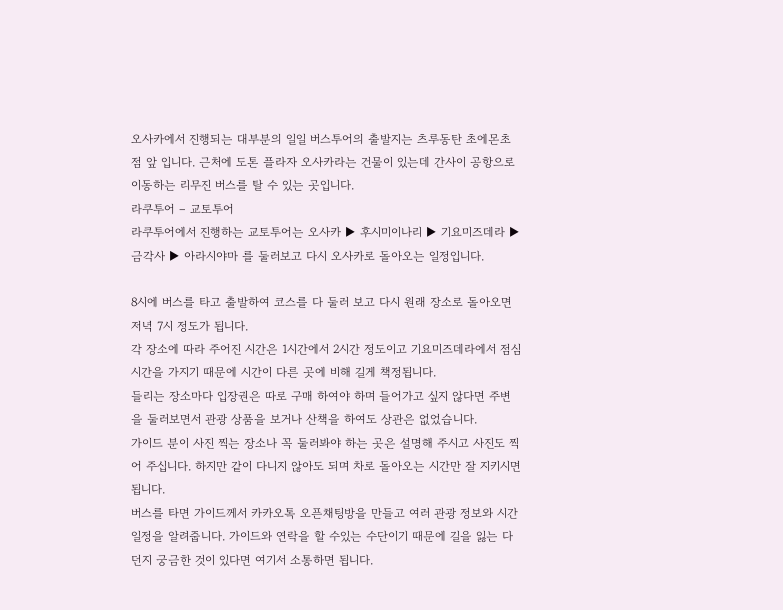오사카에서 진행되는 대부분의 일일 버스투어의 출발지는 츠루동탄 초에몬초점 앞 입니다. 근처에 도톤 플라자 오사카라는 건물이 있는데 간사이 공항으로 이동하는 리무진 버스를 탈 수 있는 곳입니다.
라쿠투어 – 교토투어
라쿠투어에서 진행하는 교토투어는 오사카 ▶ 후시미이나리 ▶ 기요미즈데라 ▶ 금각사 ▶ 아라시야마 를 둘러보고 다시 오사카로 돌아오는 일정입니다.

8시에 버스를 타고 출발하여 코스를 다 둘러 보고 다시 원래 장소로 돌아오면 저녁 7시 정도가 됩니다.
각 장소에 따라 주어진 시간은 1시간에서 2시간 정도이고 기요미즈데라에서 점심시간을 가지기 때문에 시간이 다른 곳에 비해 길게 책정됩니다.
들리는 장소마다 입장권은 따로 구매 하여야 하며 들어가고 싶지 않다면 주변을 둘러보면서 관광 상품을 보거나 산책을 하여도 상관은 없었습니다.
가이드 분이 사진 찍는 장소나 꼭 둘러봐야 하는 곳은 설명해 주시고 사진도 찍어 주십니다. 하지만 같이 다니지 않아도 되며 차로 돌아오는 시간만 잘 지키시면 됩니다.
버스를 타면 가이드께서 카카오톡 오픈채팅방을 만들고 여러 관광 정보와 시간 일정을 알려줍니다. 가이드와 연락을 할 수있는 수단이기 때문에 길을 잃는 다던지 궁금한 것이 있다면 여기서 소통하면 됩니다.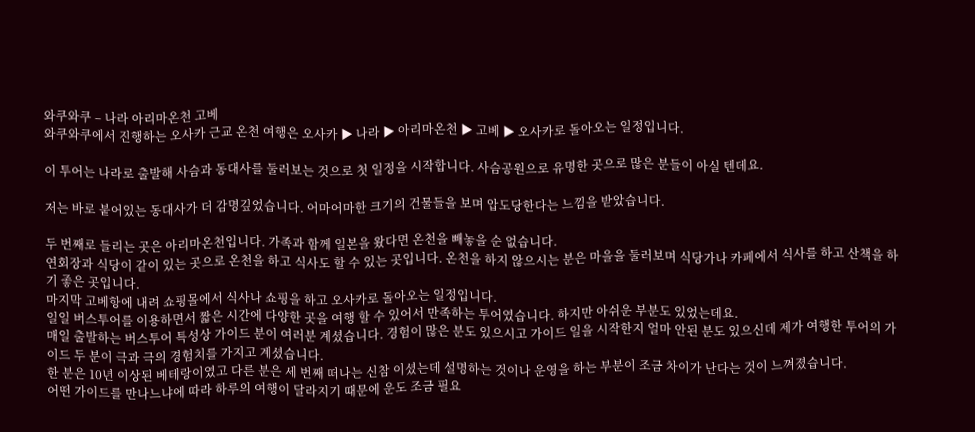와쿠와쿠 – 나라 아리마온천 고베
와쿠와쿠에서 진행하는 오사카 근교 온천 여행은 오사카 ▶ 나라 ▶ 아리마온천 ▶ 고베 ▶ 오사카로 돌아오는 일정입니다.

이 투어는 나라로 출발해 사슴과 동대사를 둘러보는 것으로 첫 일정을 시작합니다. 사슴공원으로 유명한 곳으로 많은 분들이 아실 텐데요.

저는 바로 붙어있는 동대사가 더 감명깊었습니다. 어마어마한 크기의 건물들을 보며 압도당한다는 느낌을 받았습니다.

두 번째로 들리는 곳은 아리마온천입니다. 가족과 함께 일본을 왔다면 온천을 빼놓을 순 없습니다.
연회장과 식당이 같이 있는 곳으로 온천을 하고 식사도 할 수 있는 곳입니다. 온천을 하지 않으시는 분은 마을을 둘러보며 식당가나 카페에서 식사를 하고 산책을 하기 좋은 곳입니다.
마지막 고베항에 내려 쇼핑몰에서 식사나 쇼핑을 하고 오사카로 돌아오는 일정입니다.
일일 버스투어를 이용하면서 짧은 시간에 다양한 곳을 여행 할 수 있어서 만족하는 투어였습니다. 하지만 아쉬운 부분도 있었는데요.
매일 출발하는 버스투어 특성상 가이드 분이 여러분 계셨습니다. 경험이 많은 분도 있으시고 가이드 일을 시작한지 얼마 안된 분도 있으신데 제가 여행한 투어의 가이드 두 분이 극과 극의 경험치를 가지고 계셨습니다.
한 분은 10년 이상된 베테랑이였고 다른 분은 세 번째 떠나는 신참 이셨는데 설명하는 것이나 운영을 하는 부분이 조금 차이가 난다는 것이 느껴졌습니다.
어떤 가이드를 만나느냐에 따라 하루의 여행이 달라지기 때문에 운도 조금 필요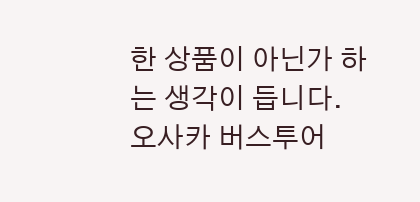한 상품이 아닌가 하는 생각이 듭니다.
오사카 버스투어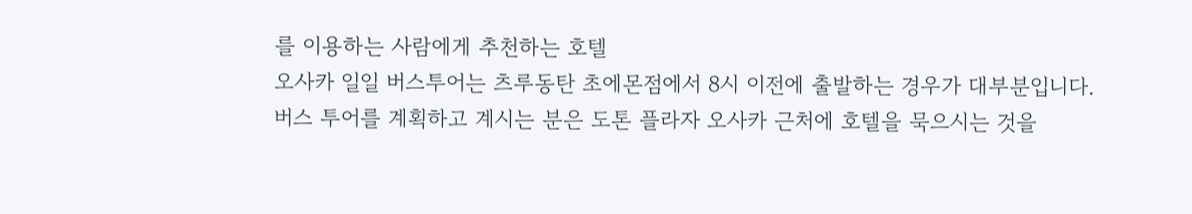를 이용하는 사람에게 추천하는 호텔
오사카 일일 버스투어는 츠루동탄 초에몬점에서 8시 이전에 출발하는 경우가 대부분입니다.
버스 투어를 계획하고 계시는 분은 도톤 플라자 오사카 근처에 호텔을 묵으시는 것을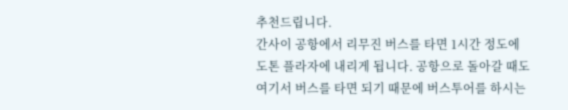추천드립니다.
간사이 공항에서 리무진 버스를 타면 1시간 정도에 도톤 플라자에 내리게 됩니다. 공항으로 돌아갈 때도 여기서 버스를 타면 되기 때문에 버스투어를 하시는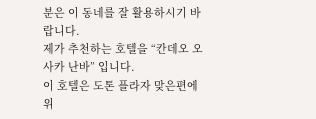분은 이 동네를 잘 활용하시기 바랍니다.
제가 추천하는 호텔을 “칸데오 오사카 난바” 입니다.
이 호텔은 도톤 플라자 맞은편에 위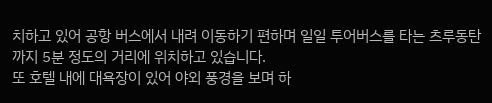치하고 있어 공항 버스에서 내려 이동하기 편하며 일일 투어버스를 타는 츠루동탄까지 5분 정도의 거리에 위치하고 있습니다.
또 호텔 내에 대욕장이 있어 야외 풍경을 보며 하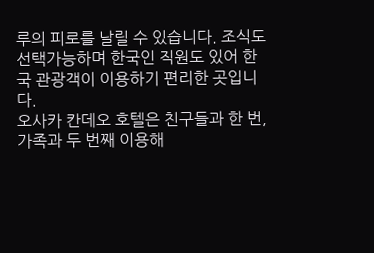루의 피로를 날릴 수 있습니다. 조식도 선택가능하며 한국인 직원도 있어 한국 관광객이 이용하기 편리한 곳입니다.
오사카 칸데오 호텔은 친구들과 한 번, 가족과 두 번째 이용해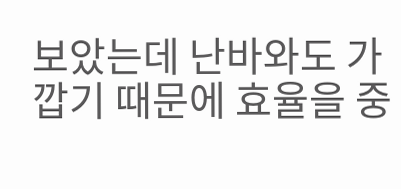보았는데 난바와도 가깝기 때문에 효율을 중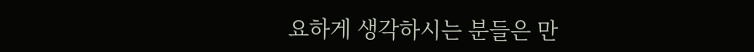요하게 생각하시는 분들은 만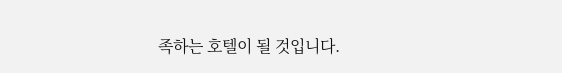족하는 호텔이 될 것입니다.